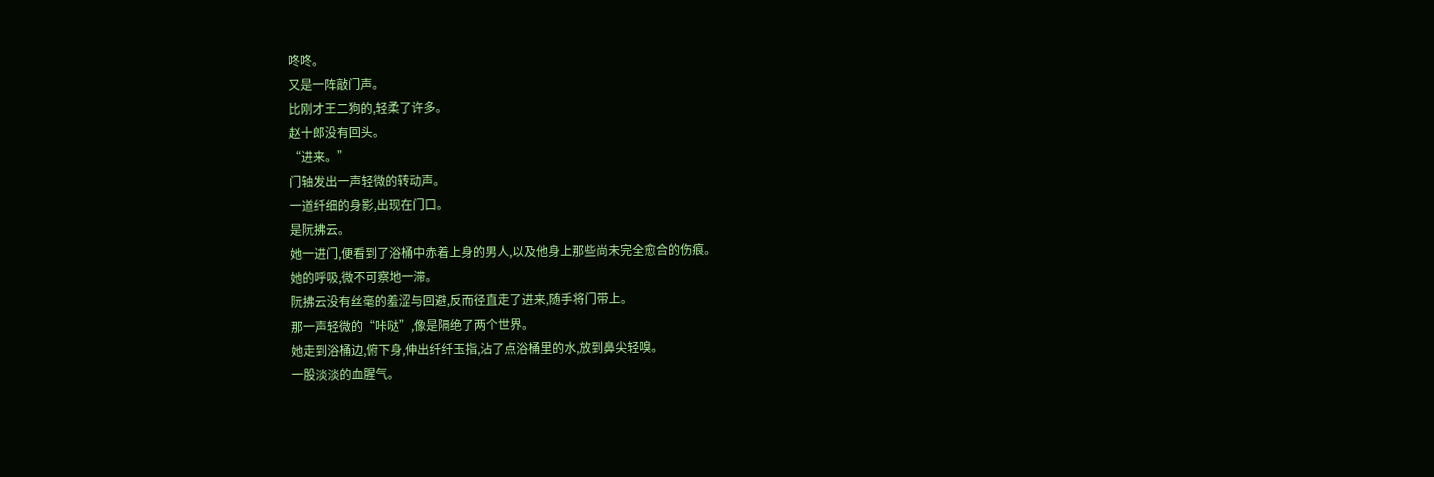咚咚。
又是一阵敲门声。
比刚才王二狗的,轻柔了许多。
赵十郎没有回头。
“进来。”
门轴发出一声轻微的转动声。
一道纤细的身影,出现在门口。
是阮拂云。
她一进门,便看到了浴桶中赤着上身的男人,以及他身上那些尚未完全愈合的伤痕。
她的呼吸,微不可察地一滞。
阮拂云没有丝毫的羞涩与回避,反而径直走了进来,随手将门带上。
那一声轻微的“咔哒”,像是隔绝了两个世界。
她走到浴桶边,俯下身,伸出纤纤玉指,沾了点浴桶里的水,放到鼻尖轻嗅。
一股淡淡的血腥气。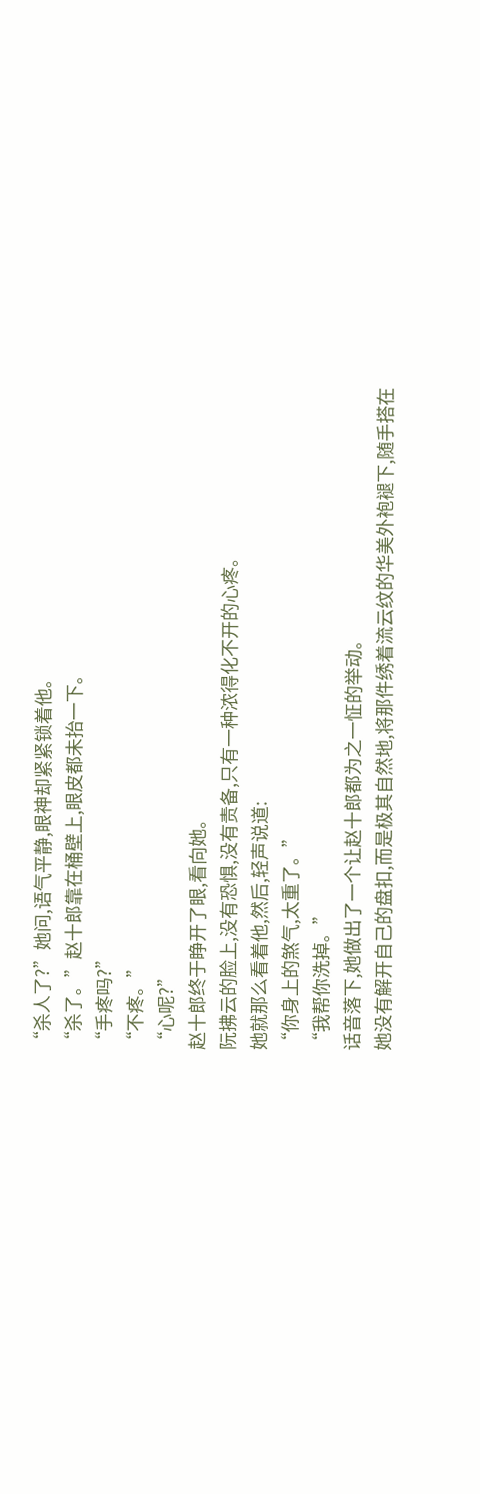“杀人了?”她问,语气平静,眼神却紧紧锁着他。
“杀了。”赵十郎靠在桶壁上,眼皮都未抬一下。
“手疼吗?”
“不疼。”
“心呢?”
赵十郎终于睁开了眼,看向她。
阮拂云的脸上,没有恐惧,没有责备,只有一种浓得化不开的心疼。
她就那么看着他,然后,轻声说道:
“你身上的煞气,太重了。”
“我帮你洗掉。”
话音落下,她做出了一个让赵十郎都为之一怔的举动。
她没有解开自己的盘扣,而是极其自然地,将那件绣着流云纹的华美外袍褪下,随手搭在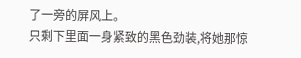了一旁的屏风上。
只剩下里面一身紧致的黑色劲装,将她那惊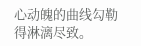心动魄的曲线勾勒得淋漓尽致。